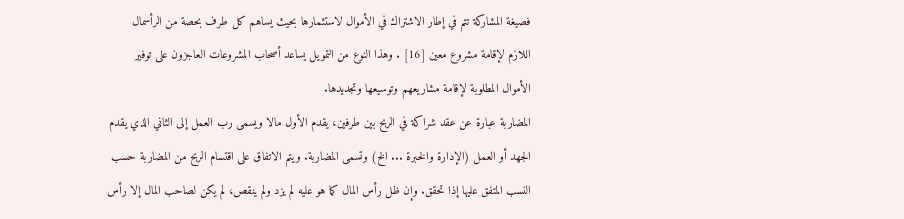فصيغة المشاركة تتم في إطار الاشتراك في الأموال لاستثمارها بحيث يساهم كل طرف بحصة من الرأسمال اللازم لإقامة مشروع معين [16] . وهذا النوع من التمويل يساعد أصحاب المشروعات العاجزون على توفير الأموال المطلوبة لإقامة مشاريعهم وتوسيعها وتجديدها.
المضاربة عبارة عن عقد شراكة في الربح بين طرفين، يقدم الأول مالا ويسمى رب العمل إلى الثاني الذي يقدم الجهد أو العمل (الإدارة والخبرة ... الخ) وتسمى المضاربة. ويتم الاتفاق على اقتسام الربح من المضاربة حسب النسب المتفق عليها إذا تحقق. وإن ظل رأس المال كما هو عليه لم يزد ولم ينقص، لم يكن لصاحب المال إلا رأس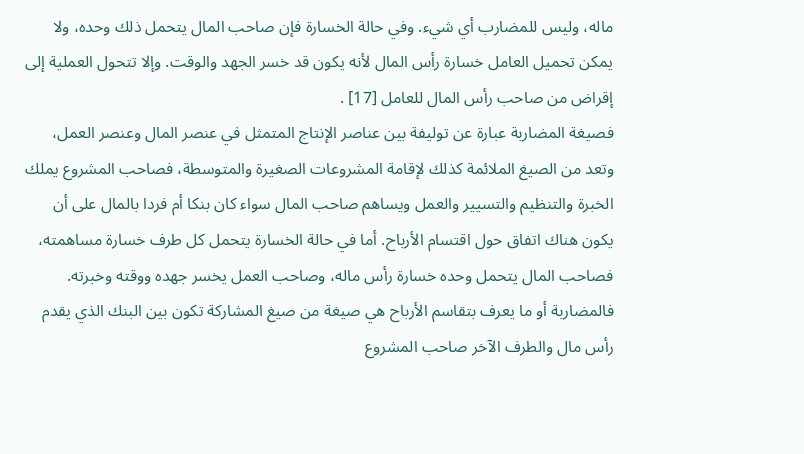ماله، وليس للمضارب أي شيء. وفي حالة الخسارة فإن صاحب المال يتحمل ذلك وحده، ولا يمكن تحميل العامل خسارة رأس المال لأنه يكون قد خسر الجهد والوقت. وإلا تتحول العملية إلى إقراض من صاحب رأس المال للعامل [17] .
فصيغة المضاربة عبارة عن توليفة بين عناصر الإنتاج المتمثل في عنصر المال وعنصر العمل، وتعد من الصيغ الملائمة كذلك لإقامة المشروعات الصغيرة والمتوسطة، فصاحب المشروع يملك الخبرة والتنظيم والتسيير والعمل ويساهم صاحب المال سواء كان بنكا أم فردا بالمال على أن يكون هناك اتفاق حول اقتسام الأرباح. أما في حالة الخسارة يتحمل كل طرف خسارة مساهمته، فصاحب المال يتحمل وحده خسارة رأس ماله، وصاحب العمل يخسر جهده ووقته وخبرته.
فالمضاربة أو ما يعرف بتقاسم الأرباح هي صيغة من صيغ المشاركة تكون بين البنك الذي يقدم رأس مال والطرف الآخر صاحب المشروع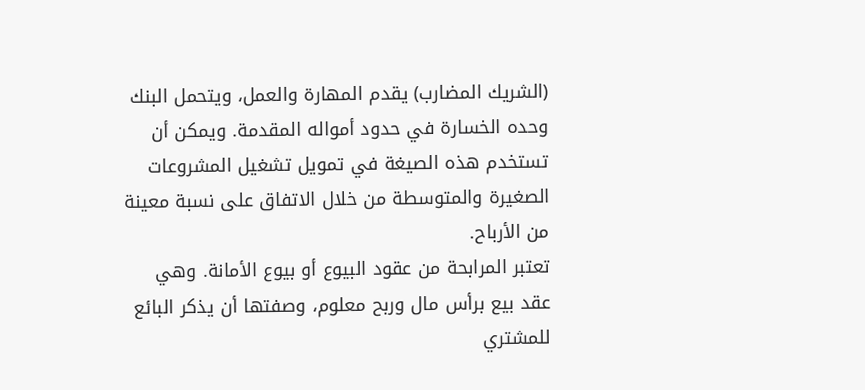(الشريك المضارب) يقدم المهارة والعمل، ويتحمل البنك وحده الخسارة في حدود أمواله المقدمة. ويمكن أن تستخدم هذه الصيغة في تمويل تشغيل المشروعات الصغيرة والمتوسطة من خلال الاتفاق على نسبة معينة من الأرباح.
تعتبر المرابحة من عقود البيوع أو بيوع الأمانة. وهي عقد بيع برأس مال وربح معلوم، وصفتها أن يذكر البائع للمشتري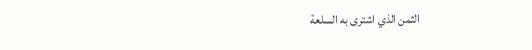الثمن الذي اشترى به السلعة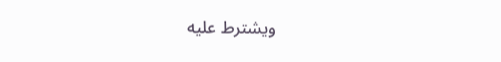ويشترط عليه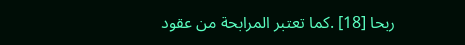ربحا [18] .كما تعتبر المرابحة من عقود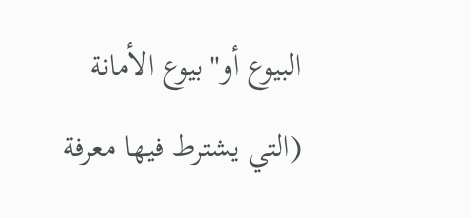البيوع أو"بيوع الأمانة (التي يشترط فيها معرفة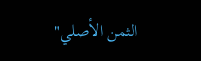الثمن الأصلي"